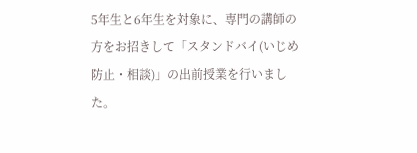5年生と6年生を対象に、専門の講師の方をお招きして「スタンドバイ(いじめ防止・相談)」の出前授業を行いました。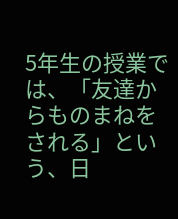5年生の授業では、「友達からものまねをされる」という、日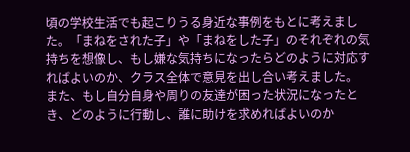頃の学校生活でも起こりうる身近な事例をもとに考えました。「まねをされた子」や「まねをした子」のそれぞれの気持ちを想像し、もし嫌な気持ちになったらどのように対応すればよいのか、クラス全体で意見を出し合い考えました。
また、もし自分自身や周りの友達が困った状況になったとき、どのように行動し、誰に助けを求めればよいのか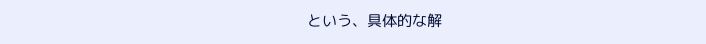という、具体的な解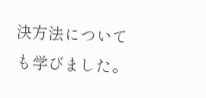決方法についても学びました。